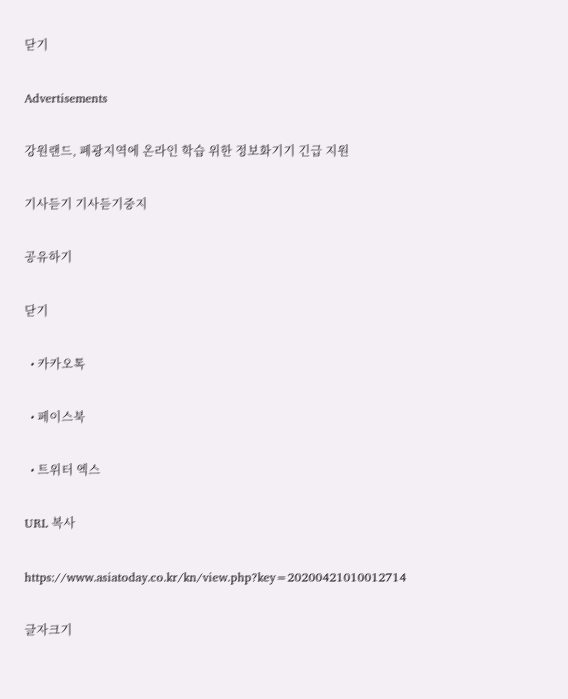닫기

Advertisements

강원랜드, 폐광지역에 온라인 학습 위한 정보화기기 긴급 지원

기사듣기 기사듣기중지

공유하기

닫기

  • 카카오톡

  • 페이스북

  • 트위터 엑스

URL 복사

https://www.asiatoday.co.kr/kn/view.php?key=20200421010012714

글자크기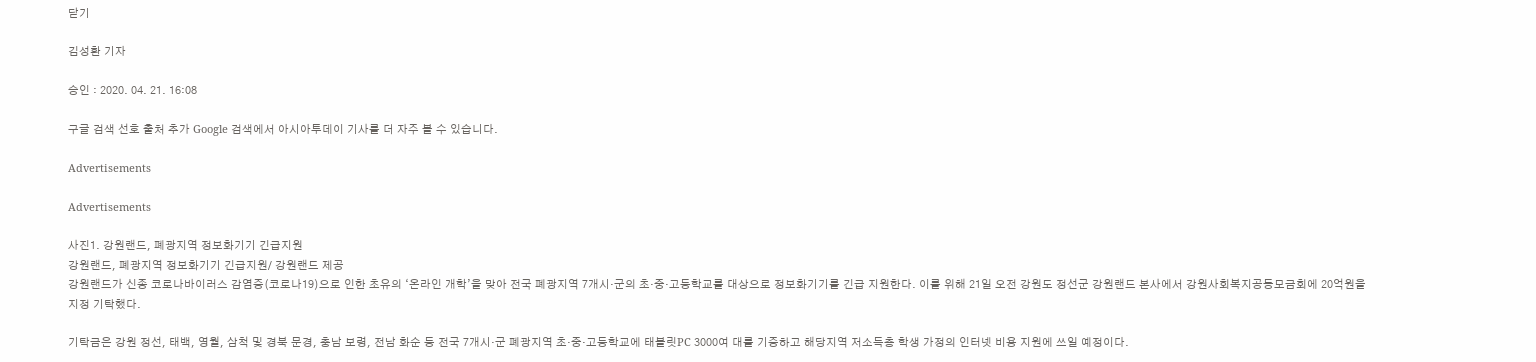닫기

김성환 기자

승인 : 2020. 04. 21. 16:08

구글 검색 선호 출처 추가 Google 검색에서 아시아투데이 기사를 더 자주 볼 수 있습니다.

Advertisements

Advertisements

사진1. 강원랜드, 폐광지역 정보화기기 긴급지원
강원랜드, 폐광지역 정보화기기 긴급지원/ 강원랜드 제공
강원랜드가 신종 코로나바이러스 감염증(코로나19)으로 인한 초유의 ‘온라인 개학’을 맞아 전국 폐광지역 7개시·군의 초·중·고등학교를 대상으로 정보화기기를 긴급 지원한다. 이를 위해 21일 오전 강원도 정선군 강원랜드 본사에서 강원사회복지공동모금회에 20억원을 지정 기탁했다.

기탁금은 강원 정선, 태백, 영월, 삼척 및 경북 문경, 충남 보령, 전남 화순 등 전국 7개시·군 폐광지역 초·중·고등학교에 태블릿PC 3000여 대를 기증하고 해당지역 저소득층 학생 가정의 인터넷 비용 지원에 쓰일 예정이다.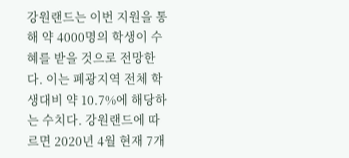강원랜드는 이번 지원을 통해 약 4000명의 학생이 수혜를 받을 것으로 전망한다. 이는 폐광지역 전체 학생대비 약 10.7%에 해당하는 수치다. 강원랜드에 따르면 2020년 4월 현재 7개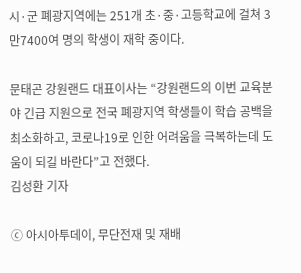시·군 폐광지역에는 251개 초·중·고등학교에 걸쳐 3만7400여 명의 학생이 재학 중이다.

문태곤 강원랜드 대표이사는 “강원랜드의 이번 교육분야 긴급 지원으로 전국 폐광지역 학생들이 학습 공백을 최소화하고, 코로나19로 인한 어려움을 극복하는데 도움이 되길 바란다”고 전했다.
김성환 기자

ⓒ 아시아투데이, 무단전재 및 재배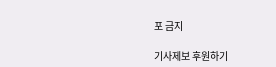포 금지

기사제보 후원하기